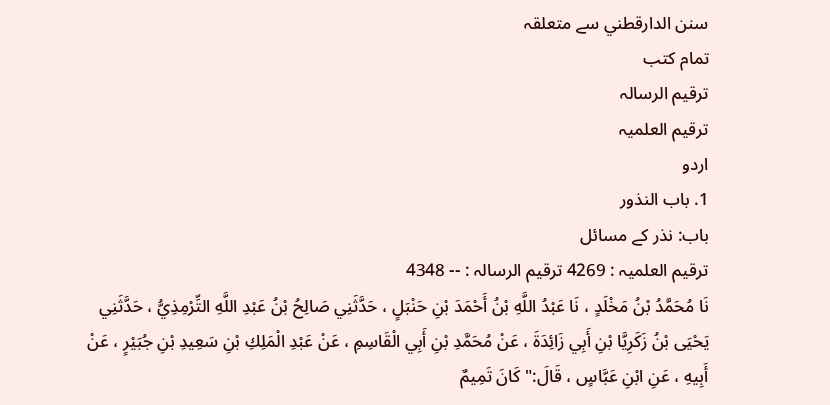سنن الدارقطني سے متعلقہ
تمام کتب
ترقیم الرسالہ
ترقیم العلمیہ
اردو
1. باب النذور
باب: نذر کے مسائل
ترقیم العلمیہ : 4269 ترقیم الرسالہ : -- 4348
نَا مُحَمَّدُ بْنُ مَخْلَدٍ ، نَا عَبْدُ اللَّهِ بْنُ أَحْمَدَ بْنِ حَنْبَلٍ ، حَدَّثَنِي صَالِحُ بْنُ عَبْدِ اللَّهِ التِّرْمِذِيُّ ، حَدَّثَنِي يَحْيَى بْنُ زَكَرِيَّا بْنِ أَبِي زَائِدَةَ ، عَنْ مُحَمَّدِ بْنِ أَبِي الْقَاسِمِ ، عَنْ عَبْدِ الْمَلِكِ بْنِ سَعِيدِ بْنِ جُبَيْرٍ ، عَنْ أَبِيهِ ، عَنِ ابْنِ عَبَّاسٍ ، قَالَ:" كَانَ تَمِيمٌ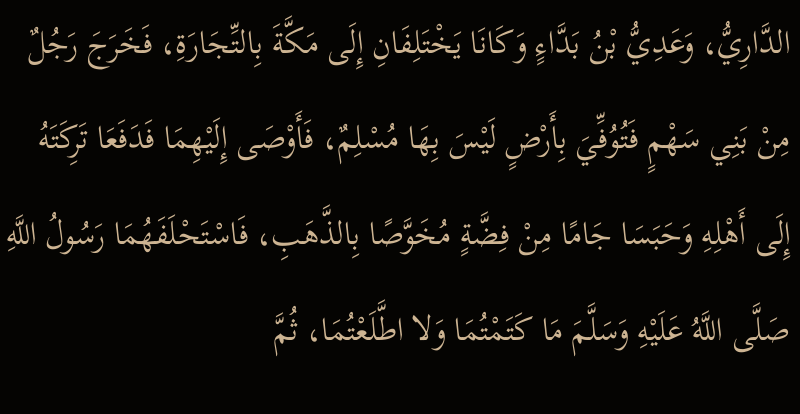الدَّارِيُّ، وَعَدِيُّ بْنُ بَدَّاءٍ وَكَانَا يَخْتَلِفَانِ إِلَى مَكَّةَ بِالتِّجَارَةِ، فَخَرَجَ رَجُلٌ مِنْ بَنِي سَهْمٍ فَتُوُفِّيَ بِأَرْضٍ لَيْسَ بِهَا مُسْلِمٌ، فَأَوْصَى إِلَيْهِمَا فَدَفَعَا تَرِكَتَهُ إِلَى أَهْلِهِ وَحَبَسَا جَامًا مِنْ فِضَّةٍ مُخَوَّصًا بِالذَّهَبِ، فَاسْتَحْلَفَهُمَا رَسُولُ اللَّهِ صَلَّى اللَّهُ عَلَيْهِ وَسَلَّمَ مَا كَتَمْتُمَا وَلا اطَّلَعْتُمَا، ثُمَّ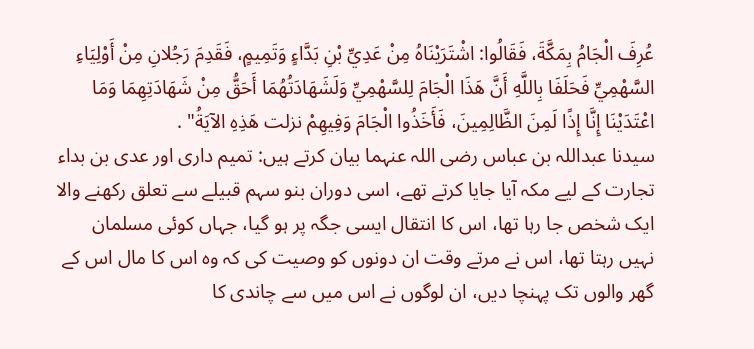عُرِفَ الْجَامُ بِمَكَّةَ، فَقَالُوا: اشْتَرَيْنَاهُ مِنْ عَدِيِّ بْنِ بَدَّاءٍ وَتَمِيمٍ، فَقَدِمَ رَجُلانِ مِنْ أَوْلِيَاءِ السَّهْمِيِّ فَحَلَفَا بِاللَّهِ أَنَّ هَذَا الْجَامَ لِلسَّهْمِيِّ وَلَشَهَادَتُهُمَا أَحَقُّ مِنْ شَهَادَتِهِمَا وَمَا اعْتَدَيْنَا إِنَّا إِذًا لَمِنَ الظَّالِمِينَ، فَأَخَذُوا الْجَامَ وَفِيهِمْ نزلت هَذِهِ الآيَةُ" .
سیدنا عبداللہ بن عباس رضی اللہ عنہما بیان کرتے ہیں: تمیم داری اور عدی بن بداء تجارت کے لیے مکہ آیا جایا کرتے تھے، اسی دوران بنو سہم قبیلے سے تعلق رکھنے والا ایک شخص جا رہا تھا، اس کا انتقال ایسی جگہ پر ہو گیا، جہاں کوئی مسلمان نہیں رہتا تھا، اس نے مرتے وقت ان دونوں کو وصیت کی کہ وہ اس کا مال اس کے گھر والوں تک پہنچا دیں، ان لوگوں نے اس میں سے چاندی کا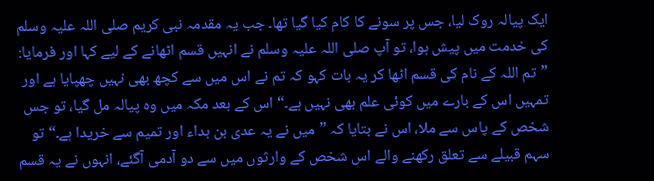ایک پیالہ روک لیا، جس پر سونے کا کام کیا گیا تھا۔ جب یہ مقدمہ نبی کریم صلی اللہ علیہ وسلم کی خدمت میں پیش ہوا، تو آپ صلی اللہ علیہ وسلم نے انہیں قسم اٹھانے کے لیے کہا اور فرمایا: ”تم اللہ کے نام کی قسم اٹھا کر یہ بات کہو کہ تم نے اس میں سے کچھ بھی نہیں چھپایا ہے اور تمہیں اس کے بارے میں کوئی علم بھی نہیں ہے۔“ اس کے بعد مکہ میں وہ پیالہ مل گیا، تو جس شخص کے پاس سے ملا، اس نے بتایا کہ ”میں نے یہ عدی بن بداء اور تمیم سے خریدا ہے۔“ تو سہم قبیلے سے تعلق رکھنے والے اس شخص کے وارثوں میں سے دو آدمی آگئے، انہوں نے یہ قسم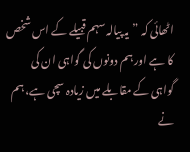اٹھائی کہ ”یہ پیالہ سہم قبیلے کے اس شخص کا ہے اور ہم دونوں کی گواہی ان کی گواہی کے مقابلے میں زیادہ سچی ہے، ہم نے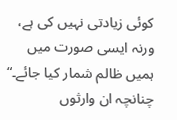کوئی زیادتی نہیں کی ہے، ورنہ ایسی صورت میں ہمیں ظالم شمار کیا جائے۔“ چنانچہ ان وارثوں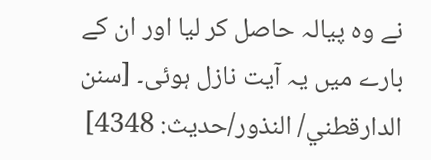نے وہ پیالہ حاصل کر لیا اور ان کے بارے میں یہ آیت نازل ہوئی۔ [سنن الدارقطني/ النذور/حدیث: 4348]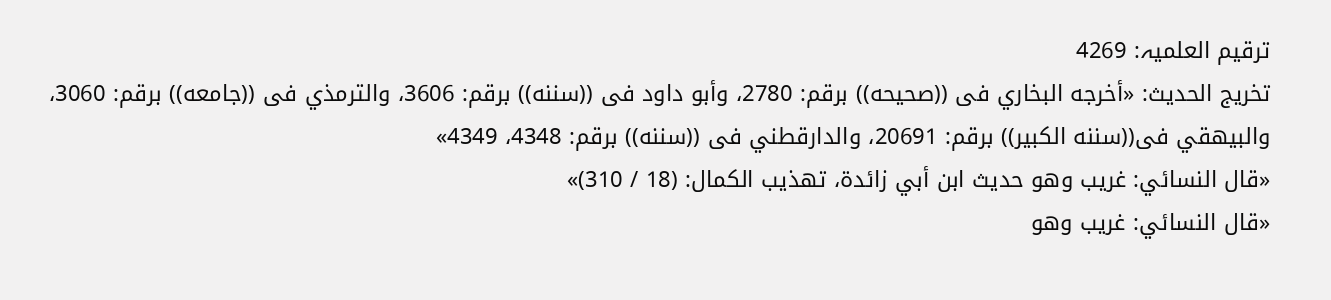ترقیم العلمیہ: 4269
تخریج الحدیث: «أخرجه البخاري فى ((صحيحه)) برقم: 2780، وأبو داود فى ((سننه)) برقم: 3606، والترمذي فى ((جامعه)) برقم: 3060، والبيهقي فى((سننه الكبير)) برقم: 20691، والدارقطني فى ((سننه)) برقم: 4348، 4349»
«قال النسائي: غريب وهو حديث ابن أبي زائدة، تهذيب الكمال: (18 / 310)»
«قال النسائي: غريب وهو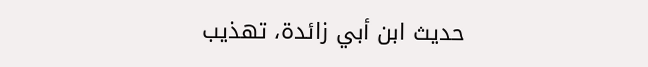حديث ابن أبي زائدة، تهذيب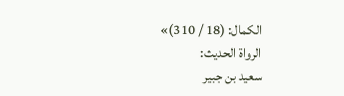الكمال: (18 / 310)»
الرواة الحديث:
سعيد بن جبير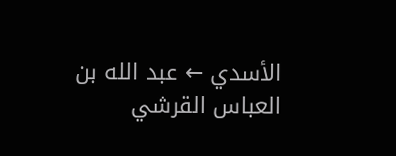الأسدي ← عبد الله بن العباس القرشي